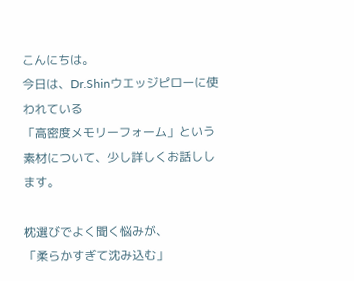こんにちは。
今日は、Dr.Shinウエッジピローに使われている
「高密度メモリーフォーム」という素材について、少し詳しくお話しします。

枕選びでよく聞く悩みが、
「柔らかすぎて沈み込む」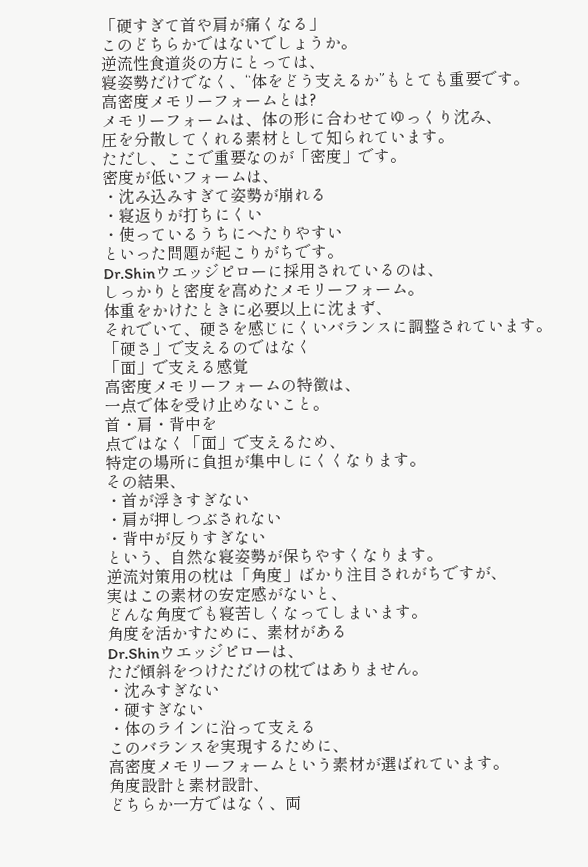「硬すぎて首や肩が痛くなる」
このどちらかではないでしょうか。
逆流性食道炎の方にとっては、
寝姿勢だけでなく、“体をどう支えるか”もとても重要です。
高密度メモリーフォームとは?
メモリーフォームは、体の形に合わせてゆっくり沈み、
圧を分散してくれる素材として知られています。
ただし、ここで重要なのが「密度」です。
密度が低いフォームは、
・沈み込みすぎて姿勢が崩れる
・寝返りが打ちにくい
・使っているうちにへたりやすい
といった問題が起こりがちです。
Dr.Shinウエッジピローに採用されているのは、
しっかりと密度を高めたメモリーフォーム。
体重をかけたときに必要以上に沈まず、
それでいて、硬さを感じにくいバランスに調整されています。
「硬さ」で支えるのではなく
「面」で支える感覚
高密度メモリーフォームの特徴は、
一点で体を受け止めないこと。
首・肩・背中を
点ではなく「面」で支えるため、
特定の場所に負担が集中しにくくなります。
その結果、
・首が浮きすぎない
・肩が押しつぶされない
・背中が反りすぎない
という、自然な寝姿勢が保ちやすくなります。
逆流対策用の枕は「角度」ばかり注目されがちですが、
実はこの素材の安定感がないと、
どんな角度でも寝苦しくなってしまいます。
角度を活かすために、素材がある
Dr.Shinウエッジピローは、
ただ傾斜をつけただけの枕ではありません。
・沈みすぎない
・硬すぎない
・体のラインに沿って支える
このバランスを実現するために、
高密度メモリーフォームという素材が選ばれています。
角度設計と素材設計、
どちらか一方ではなく、両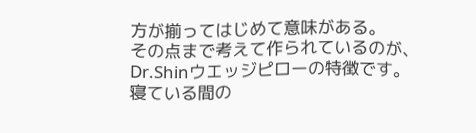方が揃ってはじめて意味がある。
その点まで考えて作られているのが、
Dr.Shinウエッジピローの特徴です。
寝ている間の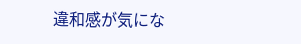違和感が気にな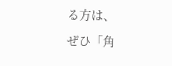る方は、
ぜひ「角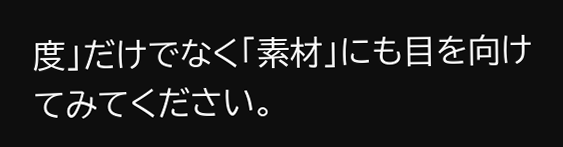度」だけでなく「素材」にも目を向けてみてください。